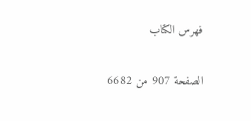فهرس الكتاب

الصفحة 907 من 6682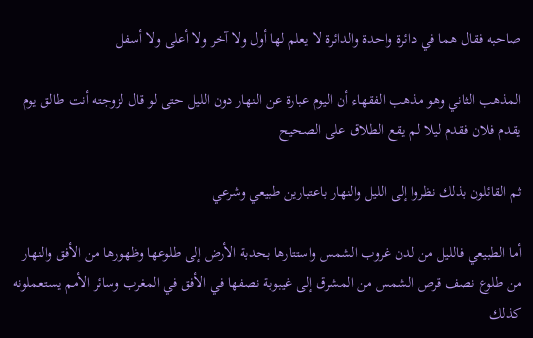صاحبه فقال هما في دائرة واحدة والدائرة لا يعلم لها أول ولا آخر ولا أعلى ولا أسفل

المذهب الثاني وهو مذهب الفقهاء أن اليوم عبارة عن النهار دون الليل حتى لو قال لزوجته أنت طالق يوم يقدم فلان فقدم ليلا لم يقع الطلاق على الصحيح

ثم القائلون بذلك نظروا إلى الليل والنهار باعتبارين طبيعي وشرعي

أما الطبيعي فالليل من لدن غروب الشمس واستتارها بحدبة الأرض إلى طلوعها وظهورها من الأفق والنهار من طلوع نصف قرص الشمس من المشرق إلى غيبوبة نصفها في الأفق في المغرب وسائر الأمم يستعملونه كذلك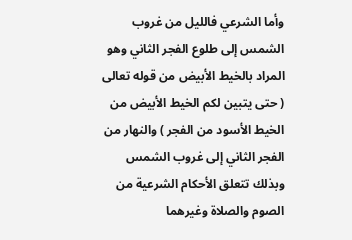وأما الشرعي فالليل من غروب الشمس إلى طلوع الفجر الثاني وهو المراد بالخيط الأبيض من قوله تعالى ( حتى يتبين لكم الخيط الأبيض من الخيط الأسود من الفجر ) والنهار من الفجر الثاني إلى غروب الشمس وبذلك تتعلق الأحكام الشرعية من الصوم والصلاة وغيرهما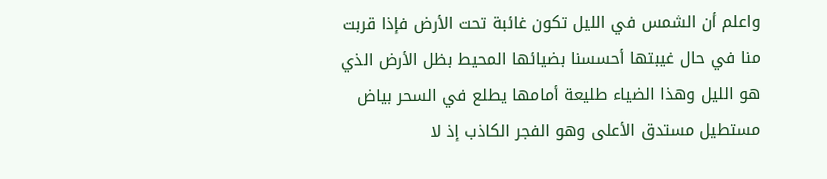واعلم أن الشمس في الليل تكون غائبة تحت الأرض فإذا قربت منا في حال غيبتها أحسسنا بضيائها المحيط بظل الأرض الذي هو الليل وهذا الضياء طليعة أمامها يطلع في السحر بياض مستطيل مستدق الأعلى وهو الفجر الكاذب إذ لا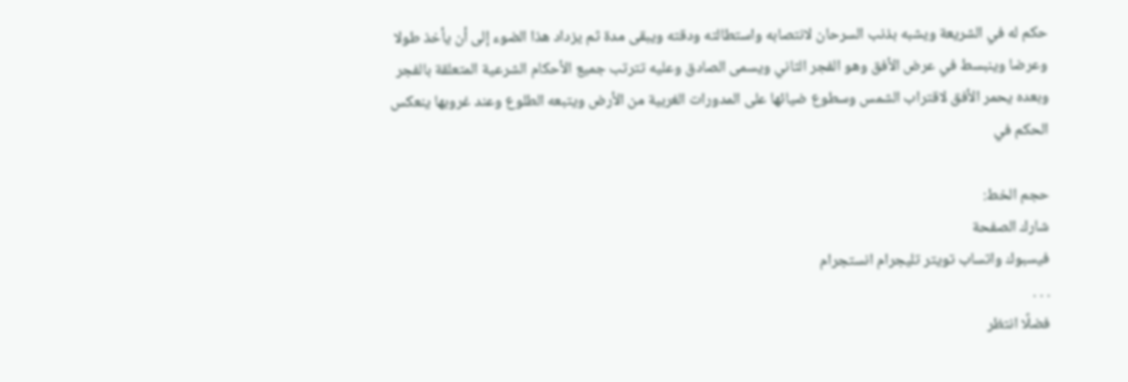حكم له في الشريعة ويشبه بذنب السرحان لانتصابه واستطالته ودقته ويبقى مدة ثم يزداد هذا الضوء إلى أن يأخذ طولا وعرضا وينبسط في عرض الأفق وهو الفجر الثاني ويسمى الصادق وعليه تترتب جميع الأحكام الشرعية المتعلقة بالفجر وبعده يحمر الأفق لاقتراب الشمس وسطوع ضيائها على المدورات الغربية من الأرض ويتبعه الطلوع وعند غروبها ينعكس الحكم في

حجم الخط:
شارك الصفحة
فيسبوك واتساب تويتر تليجرام انستجرام
. . .
فضلًا انتظر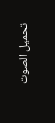تحميل الصوت